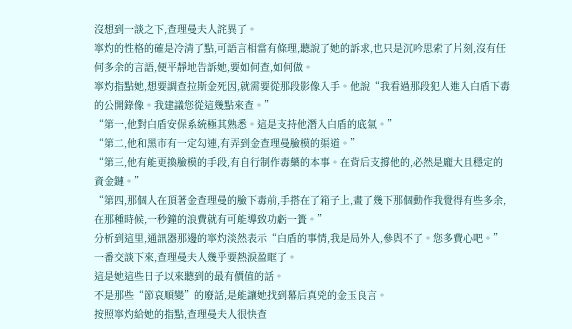沒想到一談之下,查理曼夫人詫異了。
寧灼的性格的確是冷清了點,可語言相當有條理,聽說了她的訴求,也只是沉吟思索了片刻,沒有任何多余的言語,便平靜地告訴她,要如何查,如何做。
寧灼指點她,想要調查拉斯金死因,就需要從那段影像入手。他說“我看過那段犯人進入白盾下毒的公開錄像。我建議您從這幾點來查。”
“第一,他對白盾安保系統極其熟悉。這是支持他潛入白盾的底氣。”
“第二,他和黑市有一定勾連,有弄到金查理曼臉模的渠道。”
“第三,他有能更換臉模的手段,有自行制作毒藥的本事。在背后支撐他的,必然是龐大且穩定的資金鏈。”
“第四,那個人在頂著金查理曼的臉下毒前,手搭在了箱子上,畫了幾下那個動作我覺得有些多余,在那種時候,一秒鐘的浪費就有可能導致功虧一簣。”
分析到這里,通訊器那邊的寧灼淡然表示“白盾的事情,我是局外人,參與不了。您多費心吧。”
一番交談下來,查理曼夫人幾乎要熱淚盈眶了。
這是她這些日子以來聽到的最有價值的話。
不是那些“節哀順變”的廢話,是能讓她找到幕后真兇的金玉良言。
按照寧灼給她的指點,查理曼夫人很快查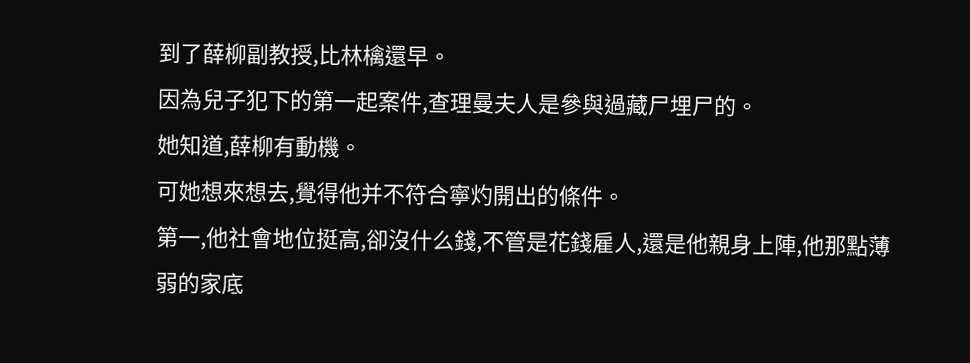到了薛柳副教授,比林檎還早。
因為兒子犯下的第一起案件,查理曼夫人是參與過藏尸埋尸的。
她知道,薛柳有動機。
可她想來想去,覺得他并不符合寧灼開出的條件。
第一,他社會地位挺高,卻沒什么錢,不管是花錢雇人,還是他親身上陣,他那點薄弱的家底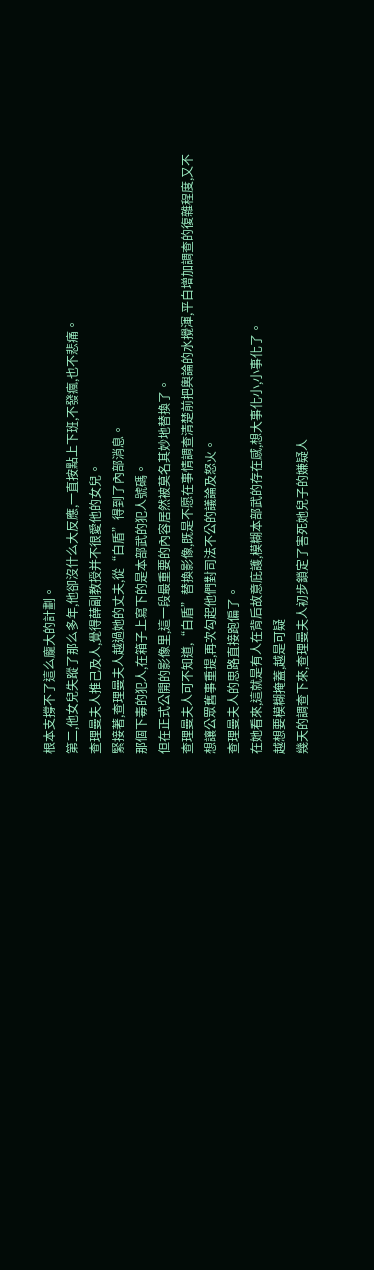根本支撐不了這么龐大的計劃。
第二,他女兒失蹤了那么多年,他卻沒什么大反應,一直按點上下班,不發瘋,也不悲痛。
查理曼夫人推己及人,覺得薛副教授并不很愛他的女兒。
緊接著,查理曼夫人越過她的丈夫,從“白盾”得到了內部消息。
那個下毒的犯人,在箱子上寫下的是本部武的犯人號碼。
但在正式公開的影像里,這一段最重要的內容居然被莫名其妙地替換了。
查理曼夫人可不知道,“白盾”替換影像,既是不愿在事情調查清楚前把輿論的水攪渾,平白增加調查的復雜程度,又不想讓公眾舊事重提,再次勾起他們對司法不公的議論及怒火。
查理曼夫人的思路直接跑偏了。
在她看來,這就是有人在背后故意庇護,模糊本部武的存在感,想大事化小,小事化了。
越想要模糊掩蓋,越是可疑
幾天的調查下來,查理曼夫人初步鎖定了害死她兒子的嫌疑人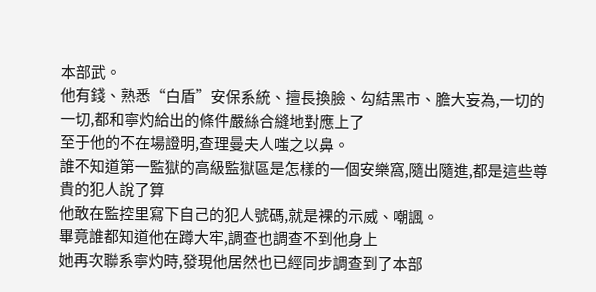本部武。
他有錢、熟悉“白盾”安保系統、擅長換臉、勾結黑市、膽大妄為,一切的一切,都和寧灼給出的條件嚴絲合縫地對應上了
至于他的不在場證明,查理曼夫人嗤之以鼻。
誰不知道第一監獄的高級監獄區是怎樣的一個安樂窩,隨出隨進,都是這些尊貴的犯人說了算
他敢在監控里寫下自己的犯人號碼,就是裸的示威、嘲諷。
畢竟誰都知道他在蹲大牢,調查也調查不到他身上
她再次聯系寧灼時,發現他居然也已經同步調查到了本部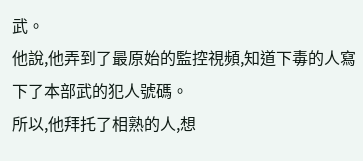武。
他說,他弄到了最原始的監控視頻,知道下毒的人寫下了本部武的犯人號碼。
所以,他拜托了相熟的人,想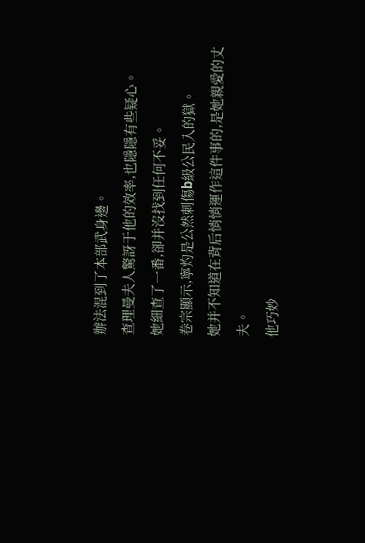辦法混到了本部武身邊。
查理曼夫人驚訝于他的效率,也隱隱有些疑心。
她細查了一番,卻并沒找到任何不妥。
卷宗顯示,寧灼是公然刺傷b級公民入的獄。
她并不知道在背后悄悄運作這件事的,是她親愛的丈夫。
他巧妙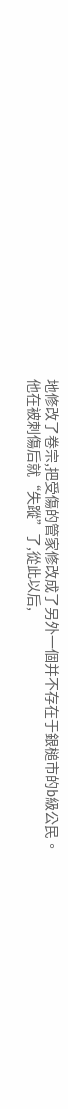地修改了卷宗,把受傷的管家修改成了另外一個并不存在于銀槌市的b級公民。
他在被刺傷后就“失蹤”了,從此以后,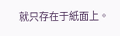就只存在于紙面上。